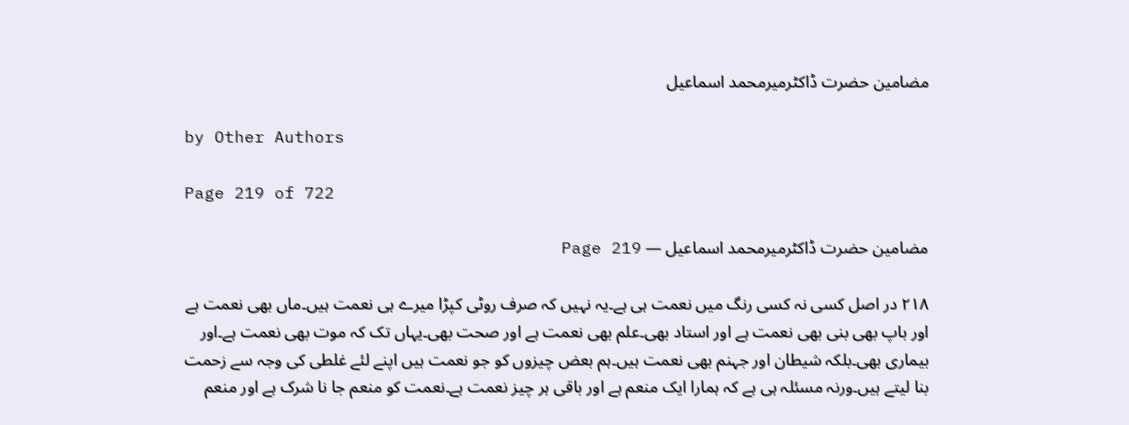مضامین حضرت ڈاکٹرمیرمحمد اسماعیل

by Other Authors

Page 219 of 722

مضامین حضرت ڈاکٹرمیرمحمد اسماعیل — Page 219

۲۱۸ در اصل کسی نہ کسی رنگ میں نعمت ہی ہے۔یہ نہیں کہ صرف روٹی کپڑا میرے ہی نعمت ہیں۔ماں بھی نعمت ہے اور باپ بھی بنی بھی نعمت ہے اور استاد بھی۔علم بھی نعمت ہے اور صحت بھی۔یہاں تک کہ موت بھی نعمت ہے۔اور بیماری بھی۔بلکہ شیطان اور جہنم بھی نعمت ہیں۔ہم بعض چیزوں کو جو نعمت ہیں اپنے لئے غلطی کی وجہ سے زحمت بنا لیتے ہیں۔ورنہ مسئلہ ہی ہے کہ ہمارا ایک منعم ہے اور باقی ہر چیز نعمت ہے۔نعمت کو منعم جا نا شرک ہے اور منعم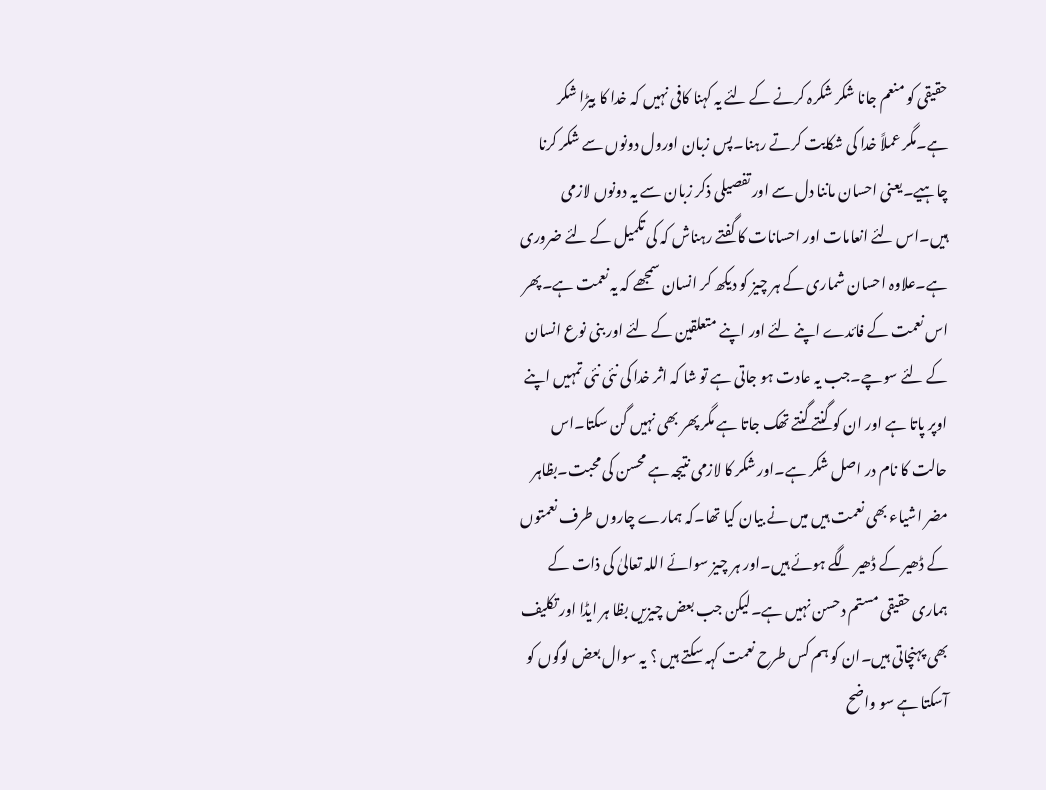حقیقی کو منعم جانا شکر شکرہ کرنے کے لئے یہ کہنا کافی نہیں کہ خدا کا بیڑا شکر ہے۔مگر عملاً خدا کی شکایت کرتے رہنا۔پس زبان اورول دونوں سے شکر کرنا چاہیے۔یعنی احسان ماننا دل سے اور تفصیلی ذکر زبان سے یہ دونوں لازمی ہیں۔اس لئے انعامات اور احسانات کا گفتے رہناش کہ کی تکمیل کے لئے ضروری ہے۔علاوہ احسان شماری کے ہر چیز کو دیکھ کر انسان سمجھے کہ یہ نعمت ہے۔پھر اس نعمت کے فائدے اپنے لئے اور اپنے متعلقین کے لئے اور بنی نوع انسان کے لئے سوچے۔جب یہ عادت ہو جاتی ہے تو شا کہ اثر خدا کی نئی نئی تمہیں اپنے اوپر پاتا ہے اور ان کو گنتے گنتے تھک جاتا ہے مگر پھر بھی نہیں گن سکتا۔اس حالت کا نام در اصل شکر ہے۔اور شکر کا لازمی نتیجہ ہے محسن کی محبت۔بظاہر مضر اشیاء بھی نعمت ہیں میں نے بیان کیا تھا۔کہ ہمارے چاروں طرف نعمتوں کے ڈھیر کے ڈھیر لگے ہوئے ہیں۔اور ہر چیز سوائے اللہ تعالیٰ کی ذات کے ہماری حقیقی مستم دحسن نہیں ہے۔لیکن جب بعض چیزیں بظا ہر ایڈا اور تکلیف بھی پہنچاتی ہیں۔ان کو ہم کس طرح نعمت کہہ سکتے ہیں ؟ یہ سوال بعض لوگوں کو آسکتا ہے سو واضح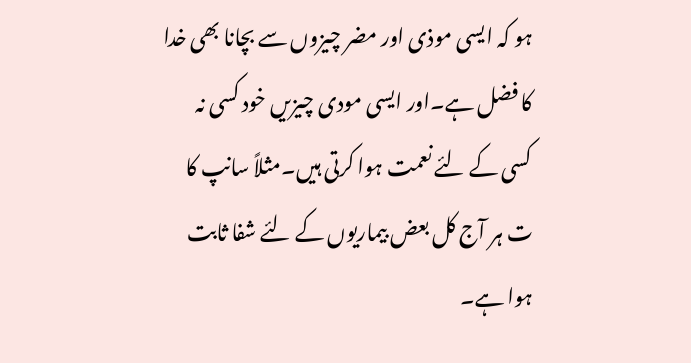ہو کہ ایسی موذی اور مضر چیزوں سے بچانا بھی خدا کا فضل ہے۔اور ایسی مودی چیزیں خود کسی نہ کسی کے لئے نعمت ہوا کرتی ہیں۔مثلاً سانپ کا ت ہر آج کل بعض بیماریوں کے لئے شفا ثابت ہوا ہے۔